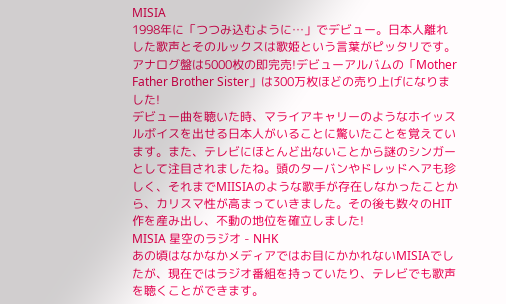MISIA
1998年に「つつみ込むように…」でデビュー。日本人離れした歌声とそのルックスは歌姫という言葉がピッタリです。アナログ盤は5000枚の即完売!デビューアルバムの「Mother Father Brother Sister」は300万枚ほどの売り上げになりました!
デビュー曲を聴いた時、マライアキャリーのようなホイッスルボイスを出せる日本人がいることに驚いたことを覚えています。また、テレビにほとんど出ないことから謎のシンガーとして注目されましたね。頭のターバンやドレッドヘアも珍しく、それまでMIISIAのような歌手が存在しなかったことから、カリスマ性が高まっていきました。その後も数々のHIT作を産み出し、不動の地位を確立しました!
MISIA 星空のラジオ - NHK
あの頃はなかなかメディアではお目にかかれないMISIAでしたが、現在ではラジオ番組を持っていたり、テレビでも歌声を聴くことができます。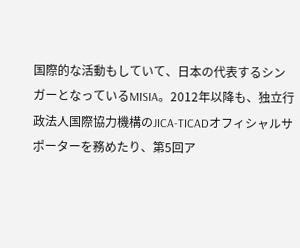国際的な活動もしていて、日本の代表するシンガーとなっているMISIA。2012年以降も、独立行政法人国際協力機構のJICA-TICADオフィシャルサポーターを務めたり、第5回ア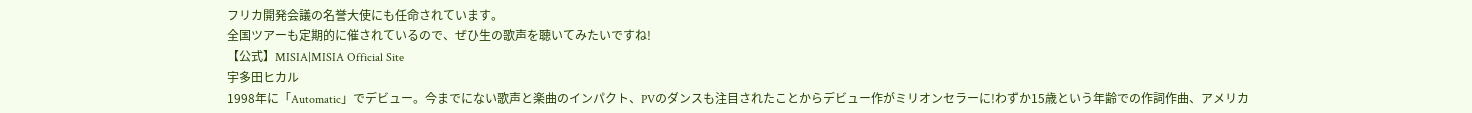フリカ開発会議の名誉大使にも任命されています。
全国ツアーも定期的に催されているので、ぜひ生の歌声を聴いてみたいですね!
【公式】MISIA|MISIA Official Site
宇多田ヒカル
1998年に「Automatic」でデビュー。今までにない歌声と楽曲のインパクト、PVのダンスも注目されたことからデビュー作がミリオンセラーに!わずか15歳という年齢での作詞作曲、アメリカ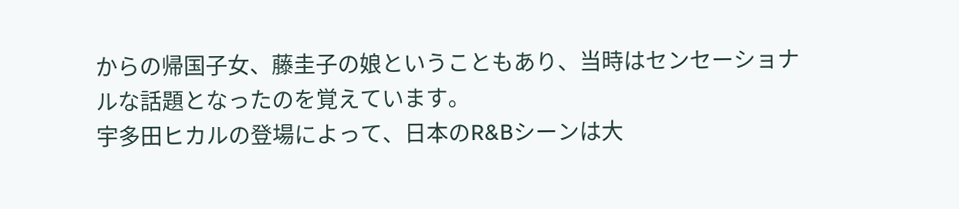からの帰国子女、藤圭子の娘ということもあり、当時はセンセーショナルな話題となったのを覚えています。
宇多田ヒカルの登場によって、日本のR&Bシーンは大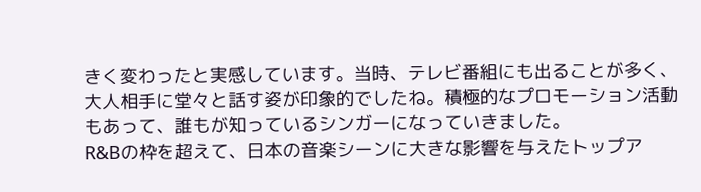きく変わったと実感しています。当時、テレビ番組にも出ることが多く、大人相手に堂々と話す姿が印象的でしたね。積極的なプロモーション活動もあって、誰もが知っているシンガーになっていきました。
R&Bの枠を超えて、日本の音楽シーンに大きな影響を与えたトップア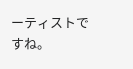ーティストですね。